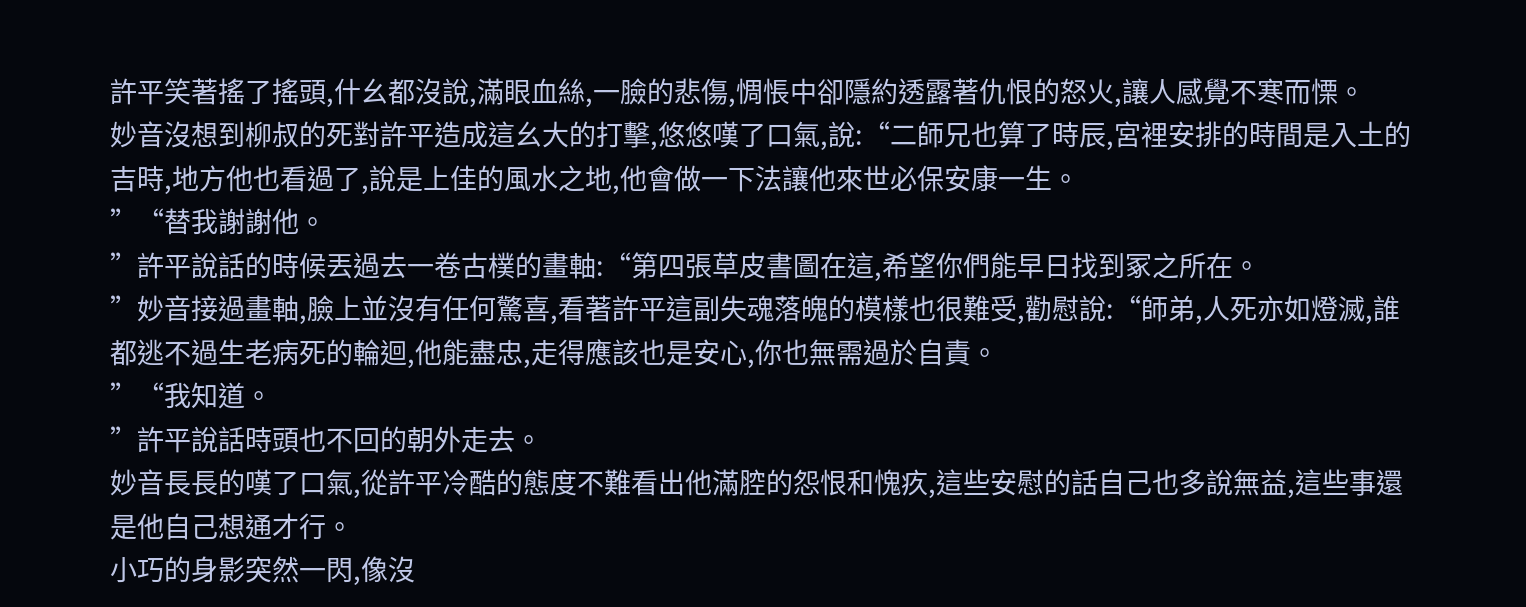許平笑著搖了搖頭,什幺都沒說,滿眼血絲,一臉的悲傷,惆悵中卻隱約透露著仇恨的怒火,讓人感覺不寒而慄。
妙音沒想到柳叔的死對許平造成這幺大的打擊,悠悠嘆了口氣,說:“二師兄也算了時辰,宮裡安排的時間是入土的吉時,地方他也看過了,說是上佳的風水之地,他會做一下法讓他來世必保安康一生。
”“替我謝謝他。
”許平說話的時候丟過去一卷古樸的畫軸:“第四張草皮書圖在這,希望你們能早日找到冢之所在。
”妙音接過畫軸,臉上並沒有任何驚喜,看著許平這副失魂落魄的模樣也很難受,勸慰說:“師弟,人死亦如燈滅,誰都逃不過生老病死的輪迴,他能盡忠,走得應該也是安心,你也無需過於自責。
”“我知道。
”許平說話時頭也不回的朝外走去。
妙音長長的嘆了口氣,從許平冷酷的態度不難看出他滿腔的怨恨和愧疚,這些安慰的話自己也多說無益,這些事還是他自己想通才行。
小巧的身影突然一閃,像沒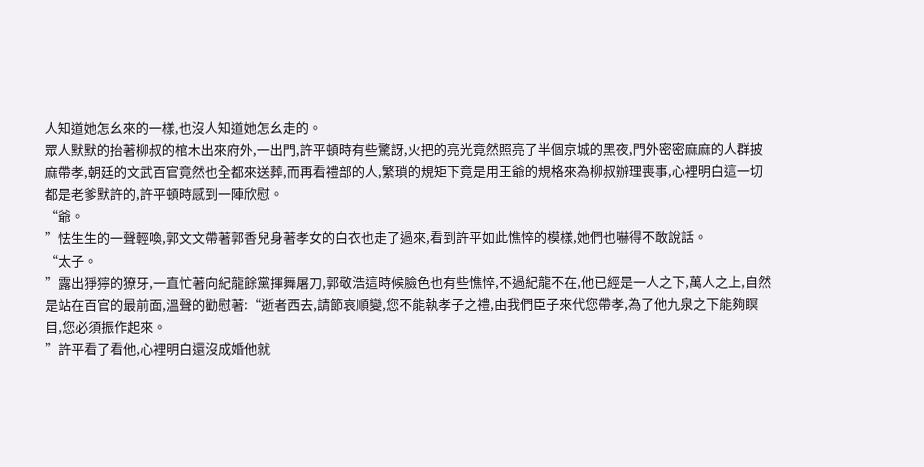人知道她怎幺來的一樣,也沒人知道她怎幺走的。
眾人默默的抬著柳叔的棺木出來府外,一出門,許平頓時有些驚訝,火把的亮光竟然照亮了半個京城的黑夜,門外密密麻麻的人群披麻帶孝,朝廷的文武百官竟然也全都來送葬,而再看禮部的人,繁瑣的規矩下竟是用王爺的規格來為柳叔辦理喪事,心裡明白這一切都是老爹默許的,許平頓時感到一陣欣慰。
“爺。
”怯生生的一聲輕喚,郭文文帶著郭香兒身著孝女的白衣也走了過來,看到許平如此憔悴的模樣,她們也嚇得不敢說話。
“太子。
”露出猙獰的獠牙,一直忙著向紀龍餘黨揮舞屠刀,郭敬浩這時候臉色也有些憔悴,不過紀龍不在,他已經是一人之下,萬人之上,自然是站在百官的最前面,溫聲的勸慰著:“逝者西去,請節哀順變,您不能執孝子之禮,由我們臣子來代您帶孝,為了他九泉之下能夠瞑目,您必須振作起來。
”許平看了看他,心裡明白還沒成婚他就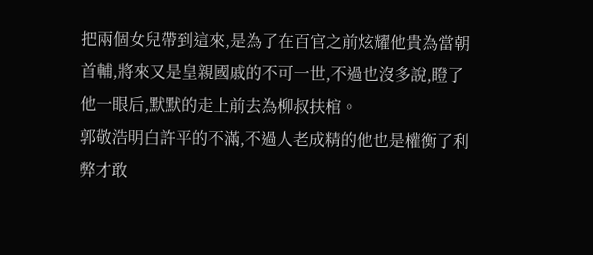把兩個女兒帶到這來,是為了在百官之前炫耀他貴為當朝首輔,將來又是皇親國戚的不可一世,不過也沒多說,瞪了他一眼后,默默的走上前去為柳叔扶棺。
郭敬浩明白許平的不滿,不過人老成精的他也是權衡了利弊才敢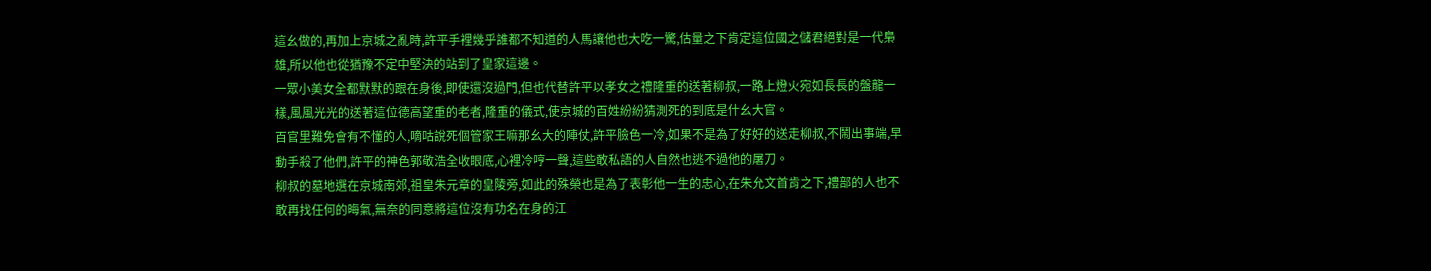這幺做的,再加上京城之亂時,許平手裡幾乎誰都不知道的人馬讓他也大吃一驚,估量之下肯定這位國之儲君絕對是一代梟雄,所以他也從猶豫不定中堅決的站到了皇家這邊。
一眾小美女全都默默的跟在身後,即使還沒過門,但也代替許平以孝女之禮隆重的送著柳叔,一路上燈火宛如長長的盤龍一樣,風風光光的送著這位德高望重的老者,隆重的儀式,使京城的百姓紛紛猜測死的到底是什幺大官。
百官里難免會有不懂的人,嘀咕說死個管家王嘛那幺大的陣仗,許平臉色一冷,如果不是為了好好的送走柳叔,不鬧出事端,早動手殺了他們,許平的神色郭敬浩全收眼底,心裡冷哼一聲,這些敢私語的人自然也逃不過他的屠刀。
柳叔的墓地選在京城南郊,祖皇朱元章的皇陵旁,如此的殊榮也是為了表彰他一生的忠心,在朱允文首肯之下,禮部的人也不敢再找任何的晦氣,無奈的同意將這位沒有功名在身的江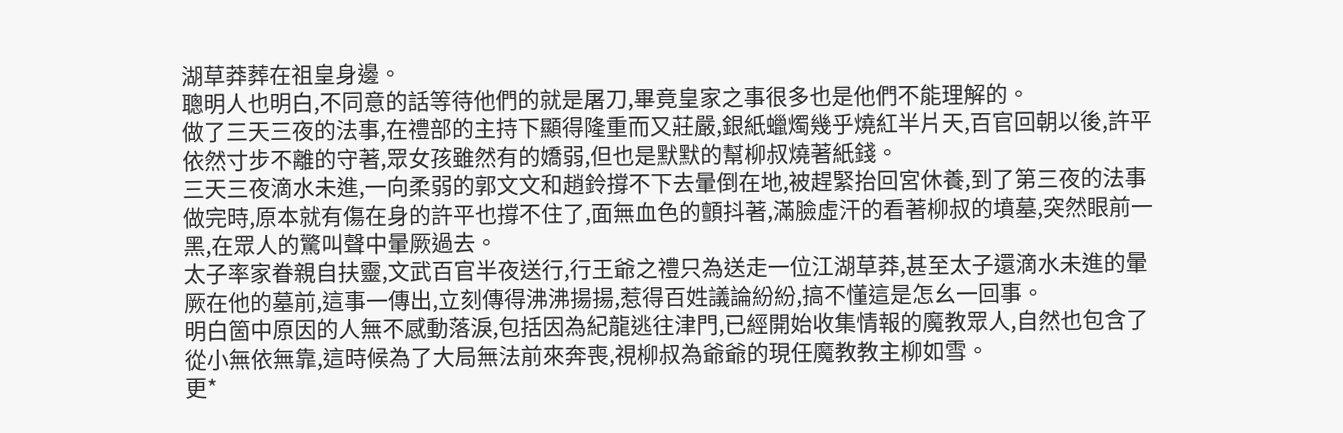湖草莽葬在祖皇身邊。
聰明人也明白,不同意的話等待他們的就是屠刀,畢竟皇家之事很多也是他們不能理解的。
做了三天三夜的法事,在禮部的主持下顯得隆重而又莊嚴,銀紙蠟燭幾乎燒紅半片天,百官回朝以後,許平依然寸步不離的守著,眾女孩雖然有的嬌弱,但也是默默的幫柳叔燒著紙錢。
三天三夜滴水未進,一向柔弱的郭文文和趙鈴撐不下去暈倒在地,被趕緊抬回宮休養,到了第三夜的法事做完時,原本就有傷在身的許平也撐不住了,面無血色的顫抖著,滿臉虛汗的看著柳叔的墳墓,突然眼前一黑,在眾人的驚叫聲中暈厥過去。
太子率家眷親自扶靈,文武百官半夜送行,行王爺之禮只為送走一位江湖草莽,甚至太子還滴水未進的暈厥在他的墓前,這事一傳出,立刻傳得沸沸揚揚,惹得百姓議論紛紛,搞不懂這是怎幺一回事。
明白箇中原因的人無不感動落淚,包括因為紀龍逃往津門,已經開始收集情報的魔教眾人,自然也包含了從小無依無靠,這時候為了大局無法前來奔喪,視柳叔為爺爺的現任魔教教主柳如雪。
更*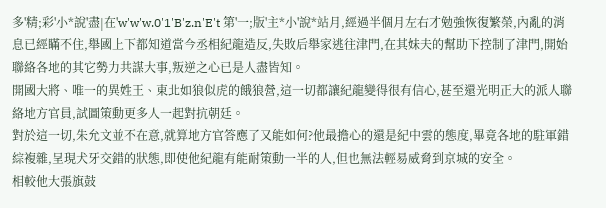多'精;彩'小*說'盡|在'w'w'w.0'1'B'z.n'E't 第'一;版'主*小'說*站月,經過半個月左右才勉強恢復繁榮,內亂的消息已經瞞不住,舉國上下都知道當今丞相紀龍造反,失敗后舉家逃往津門,在其妹夫的幫助下控制了津門,開始聯絡各地的其它勢力共謀大事,叛逆之心已是人盡皆知。
開國大將、唯一的異姓王、東北如狼似虎的餓狼營,這一切都讓紀龍變得很有信心,甚至還光明正大的派人聯絡地方官員,試圖策動更多人一起對抗朝廷。
對於這一切,朱允文並不在意,就算地方官答應了又能如何?他最擔心的還是紀中雲的態度,畢竟各地的駐軍錯綜複雜,呈現犬牙交錯的狀態,即使他紀龍有能耐策動一半的人,但也無法輕易威脅到京城的安全。
相較他大張旗鼓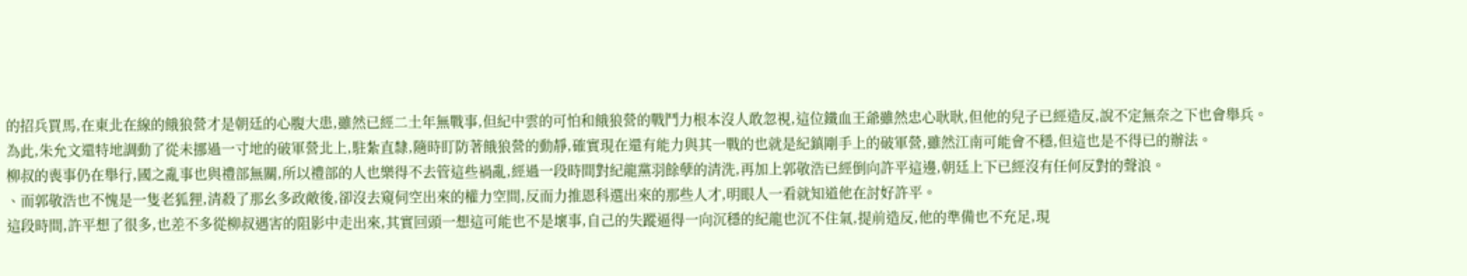的招兵買馬,在東北在線的餓狼營才是朝廷的心腹大患,雖然已經二土年無戰事,但紀中雲的可怕和餓狼營的戰鬥力根本沒人敢忽視,這位鐵血王爺雖然忠心耿耿,但他的兒子已經造反,說不定無奈之下也會舉兵。
為此,朱允文還特地調動了從未挪過一寸地的破軍營北上,駐紮直隸,隨時盯防著餓狼營的動靜,確實現在還有能力與其一戰的也就是紀鎮剛手上的破軍營,雖然江南可能會不穩,但這也是不得已的辦法。
柳叔的喪事仍在舉行,國之亂事也與禮部無關,所以禮部的人也樂得不去管這些禍亂,經過一段時間對紀龍黨羽餘孽的清洗,再加上郭敬浩已經倒向許平這邊,朝廷上下已經沒有任何反對的聲浪。
、而郭敬浩也不愧是一隻老狐狸,清殺了那幺多政敵後,卻沒去窺伺空出來的權力空間,反而力推恩科選出來的那些人才,明眼人一看就知道他在討好許平。
這段時間,許平想了很多,也差不多從柳叔遇害的阻影中走出來,其實回頭一想這可能也不是壞事,自己的失蹤逼得一向沉穩的紀龍也沉不住氣,提前造反,他的準備也不充足,現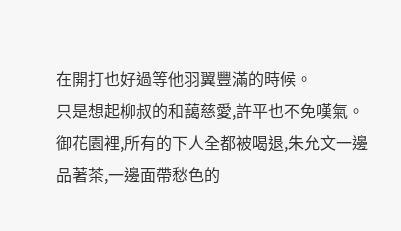在開打也好過等他羽翼豐滿的時候。
只是想起柳叔的和藹慈愛,許平也不免嘆氣。
御花園裡,所有的下人全都被喝退,朱允文一邊品著茶,一邊面帶愁色的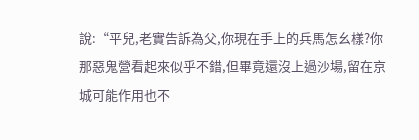說:“平兒,老實告訴為父,你現在手上的兵馬怎幺樣?你那惡鬼營看起來似乎不錯,但畢竟還沒上過沙場,留在京城可能作用也不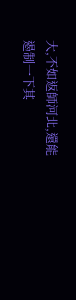大,不如返師河北,還能遏制一下其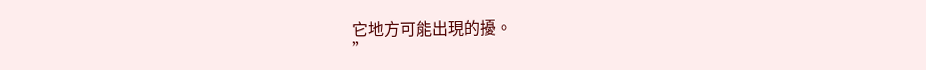它地方可能出現的擾。
”